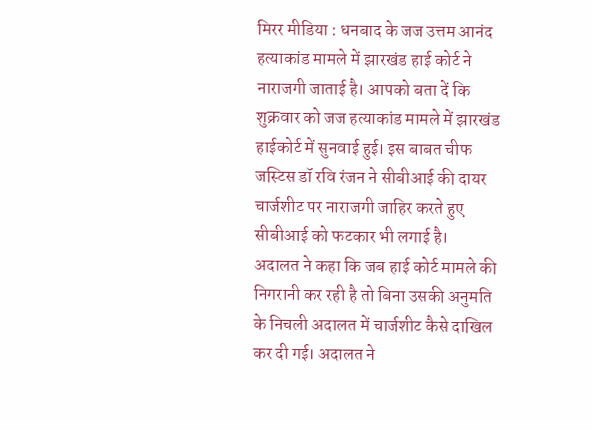मिरर मीडिया : धनबाद के जज उत्तम आनंद हत्याकांड मामले में झारखंड हाई कोर्ट ने नाराजगी जाताई है। आपको बता दें कि शुक्रवार को जज हत्याकांड मामले में झारखंड हाईकोर्ट में सुनवाई हुई। इस बाबत चीफ जस्टिस डॉ रवि रंजन ने सीबीआई की दायर चार्जशीट पर नाराजगी जाहिर करते हुए सीबीआई को फटकार भी लगाई है।
अदालत ने कहा कि जब हाई कोर्ट मामले की निगरानी कर रही है तो बिना उसकी अनुमति के निचली अदालत में चार्जशीट कैसे दाखिल कर दी गई। अदालत ने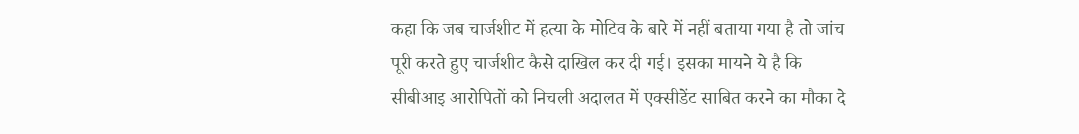कहा कि जब चार्जशीट में हत्या के मोटिव के बारे में नहीं बताया गया है तो जांच पूरी करते हुए चार्जशीट कैसे दाखिल कर दी गई। इसका मायने ये है कि सीबीआइ आरोपितों को निचली अदालत में एक्सीडेंट साबित करने का मौका दे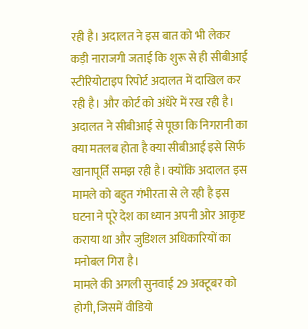रही है। अदालत ने इस बात को भी लेकर कड़ी नाराजगी जताई कि शुरू से ही सीबीआई स्टीरियोटाइप रिपोर्ट अदालत में दाखिल कर रही है। और कोर्ट को अंधेरे में रख रही है।
अदालत ने सीबीआई से पूछा कि निगरानी का क्या मतलब होता है क्या सीबीआई इसे सिर्फ खानापूर्ति समझ रही है। क्योंकि अदालत इस मामले को बहुत गंभीरता से ले रही है इस घटना ने पूरे देश का ध्यान अपनी ओर आकृष्ट कराया था और जुडिशल अधिकारियों का मनोबल गिरा है।
मामले की अगली सुनवाई 29 अक्टूबर को होगी, जिसमें वीडियो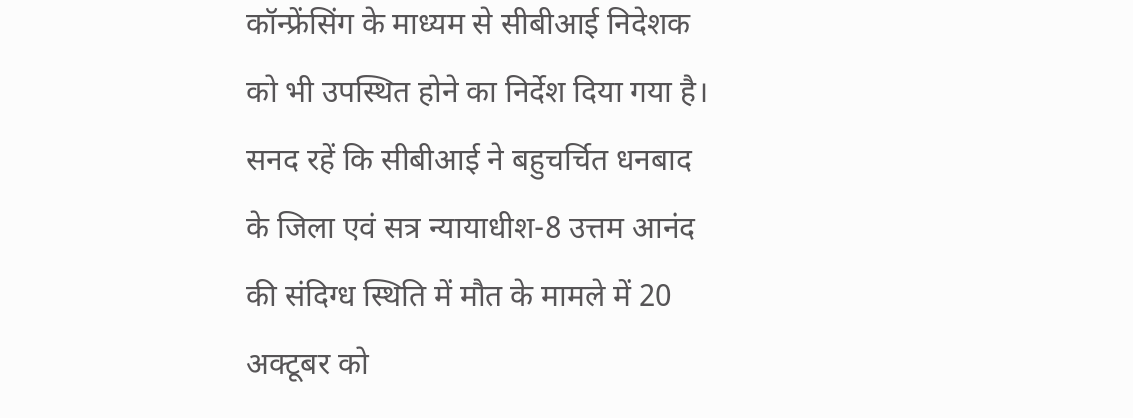कॉन्फ्रेंसिंग के माध्यम से सीबीआई निदेशक को भी उपस्थित होने का निर्देश दिया गया है। सनद रहें कि सीबीआई ने बहुचर्चित धनबाद के जिला एवं सत्र न्यायाधीश-8 उत्तम आनंद की संदिग्ध स्थिति में मौत के मामले में 20 अक्टूबर को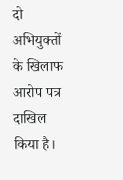दो अभियुक्तों के खिलाफ आरोप पत्र दाखिल किया है।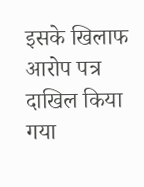इसके खिलाफ आरोप पत्र दाखिल किया गया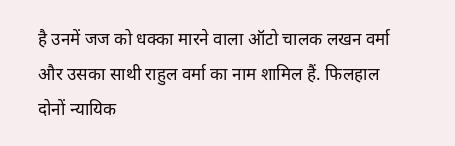है उनमें जज को धक्का मारने वाला ऑटो चालक लखन वर्मा और उसका साथी राहुल वर्मा का नाम शामिल हैं. फिलहाल दोनों न्यायिक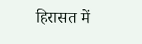हिरासत में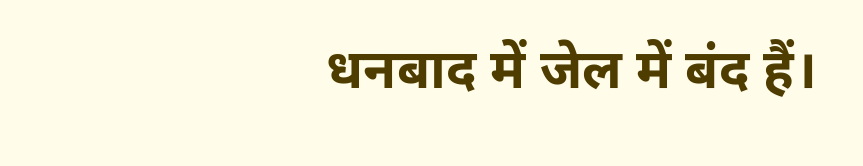धनबाद में जेल में बंद हैं।